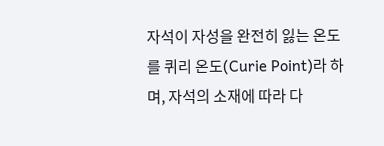자석이 자성을 완전히 잃는 온도를 퀴리 온도(Curie Point)라 하며, 자석의 소재에 따라 다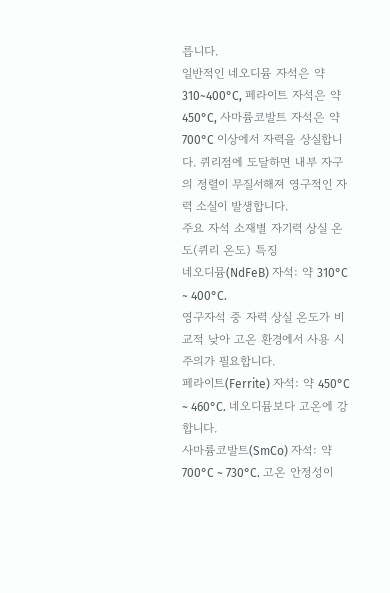릅니다.
일반적인 네오디뮴 자석은 약 310~400°C, 페라이트 자석은 약 450°C, 사마륨코발트 자석은 약 700°C 이상에서 자력을 상실합니다. 퀴리점에 도달하면 내부 자구의 정렬이 무질서해져 영구적인 자력 소실이 발생합니다.
주요 자석 소재별 자기력 상실 온도(퀴리 온도) 특징
네오디뮴(NdFeB) 자석: 약 310°C ~ 400°C.
영구자석 중 자력 상실 온도가 비교적 낮아 고온 환경에서 사용 시 주의가 필요합니다.
페라이트(Ferrite) 자석: 약 450°C ~ 460°C. 네오디뮴보다 고온에 강합니다.
사마륨코발트(SmCo) 자석: 약 700°C ~ 730°C. 고온 안정성이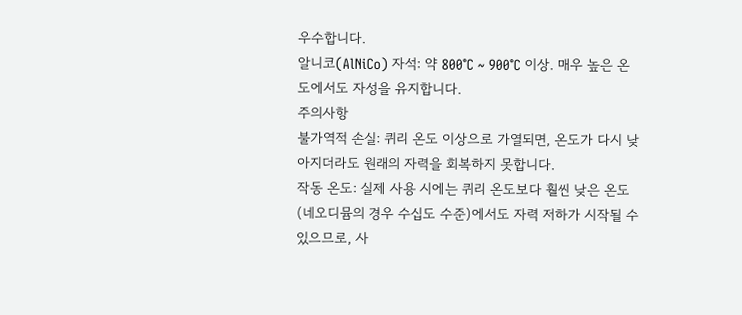우수합니다.
알니코(AlNiCo) 자석: 약 800°C ~ 900°C 이상. 매우 높은 온도에서도 자성을 유지합니다.
주의사항
불가역적 손실: 퀴리 온도 이상으로 가열되면, 온도가 다시 낮아지더라도 원래의 자력을 회복하지 못합니다.
작동 온도: 실제 사용 시에는 퀴리 온도보다 훨씬 낮은 온도(네오디뮴의 경우 수십도 수준)에서도 자력 저하가 시작될 수 있으므로, 사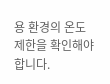용 환경의 온도 제한을 확인해야 합니다.